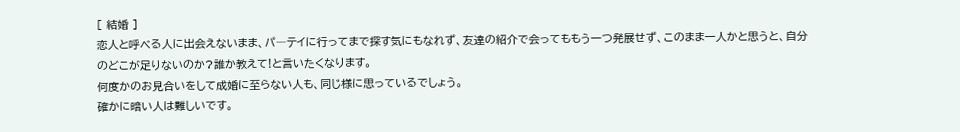[ 結婚 ]
恋人と呼べる人に出会えないまま、パ―テイに行ってまで探す気にもなれず、友達の紹介で会ってももう一つ発展せず、このまま一人かと思うと、自分のどこが足りないのか?誰か教えて!と言いたくなります。
何度かのお見合いをして成婚に至らない人も、同じ様に思っているでしょう。
確かに暗い人は難しいです。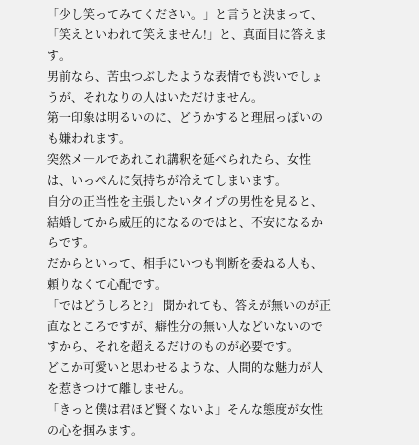「少し笑ってみてください。」と言うと決まって、「笑えといわれて笑えません!」と、真面目に答えます。
男前なら、苦虫つぶしたような表情でも渋いでしょうが、それなりの人はいただけません。
第一印象は明るいのに、どうかすると理屈っぽいのも嫌われます。
突然メ―ルであれこれ講釈を延べられたら、女性は、いっぺんに気持ちが冷えてしまいます。
自分の正当性を主張したいタイプの男性を見ると、結婚してから威圧的になるのではと、不安になるからです。
だからといって、相手にいつも判断を委ねる人も、頼りなくて心配です。
「ではどうしろと?」 聞かれても、答えが無いのが正直なところですが、癖性分の無い人などいないのですから、それを超えるだけのものが必要です。
どこか可愛いと思わせるような、人間的な魅力が人を惹きつけて離しません。
「きっと僕は君ほど賢くないよ」そんな態度が女性の心を掴みます。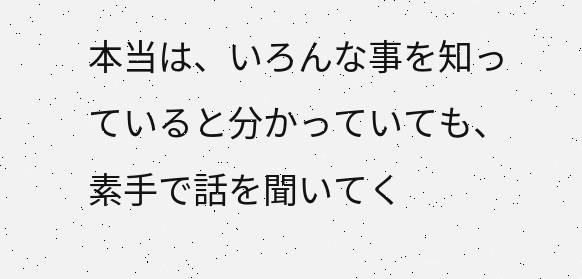本当は、いろんな事を知っていると分かっていても、素手で話を聞いてく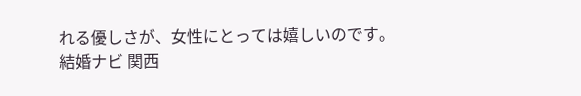れる優しさが、女性にとっては嬉しいのです。
結婚ナビ 関西